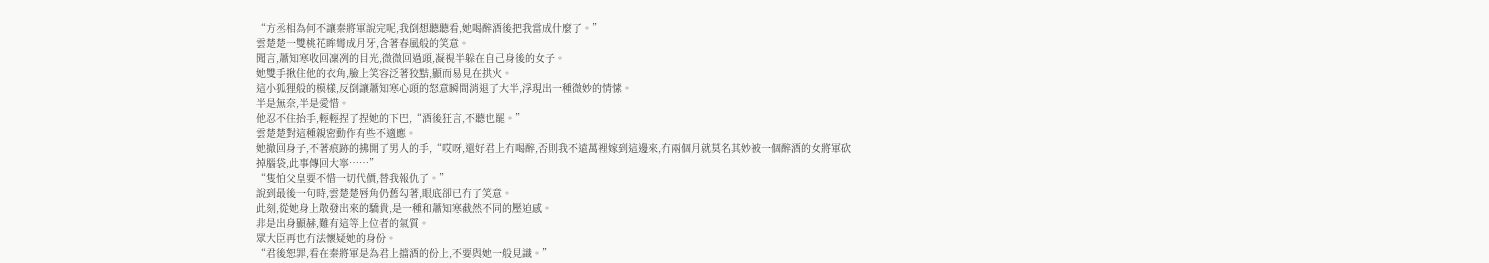“方丞相為何不讓秦將軍說完呢,我倒想聽聽看,她喝醉酒後把我當成什麼了。”
雲楚楚一雙桃花眸彎成月牙,含著春風般的笑意。
聞言,蕭知寒收回凜冽的目光,微微回過頭,凝視半躲在自己身後的女子。
她雙手揪住他的衣角,臉上笑容泛著狡黠,顯而易見在拱火。
這小狐狸般的模樣,反倒讓蕭知寒心頭的怒意瞬間消退了大半,浮現出一種微妙的情愫。
半是無奈,半是愛惜。
他忍不住抬手,輕輕捏了捏她的下巴,“酒後狂言,不聽也罷。”
雲楚楚對這種親密動作有些不適應。
她撤回身子,不著痕跡的拂開了男人的手,“哎呀,還好君上冇喝醉,否則我不遠萬裡嫁到這邊來,冇兩個月就莫名其妙被一個醉酒的女將軍砍掉腦袋,此事傳回大寧……”
“隻怕父皇要不惜一切代價,替我報仇了。”
說到最後一句時,雲楚楚唇角仍舊勾著,眼底卻已冇了笑意。
此刻,從她身上散發出來的驕貴,是一種和蕭知寒截然不同的壓迫感。
非是出身顯赫,難有這等上位者的氣質。
眾大臣再也冇法懷疑她的身份。
“君後恕罪,看在秦將軍是為君上擋酒的份上,不要與她一般見識。”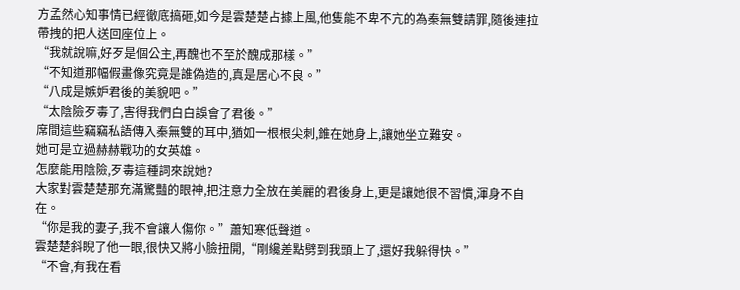方孟然心知事情已經徹底搞砸,如今是雲楚楚占據上風,他隻能不卑不亢的為秦無雙請罪,隨後連拉帶拽的把人送回座位上。
“我就說嘛,好歹是個公主,再醜也不至於醜成那樣。”
“不知道那幅假畫像究竟是誰偽造的,真是居心不良。”
“八成是嫉妒君後的美貌吧。”
“太陰險歹毒了,害得我們白白誤會了君後。”
席間這些竊竊私語傳入秦無雙的耳中,猶如一根根尖刺,錐在她身上,讓她坐立難安。
她可是立過赫赫戰功的女英雄。
怎麼能用陰險,歹毒這種詞來說她?
大家對雲楚楚那充滿驚豔的眼神,把注意力全放在美麗的君後身上,更是讓她很不習慣,渾身不自在。
“你是我的妻子,我不會讓人傷你。”蕭知寒低聲道。
雲楚楚斜睨了他一眼,很快又將小臉扭開,“剛纔差點劈到我頭上了,還好我躲得快。”
“不會,有我在看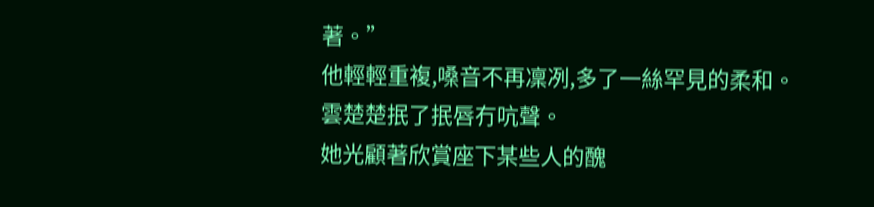著。”
他輕輕重複,嗓音不再凜冽,多了一絲罕見的柔和。
雲楚楚抿了抿唇冇吭聲。
她光顧著欣賞座下某些人的醜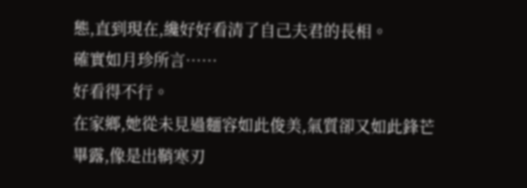態,直到現在,纔好好看清了自己夫君的長相。
確實如月珍所言……
好看得不行。
在家鄉,她從未見過麵容如此俊美,氣質卻又如此鋒芒畢露,像是出鞘寒刃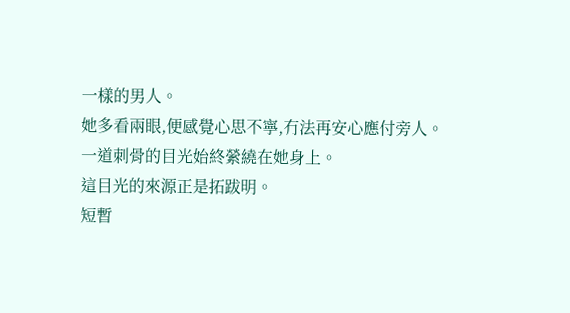一樣的男人。
她多看兩眼,便感覺心思不寧,冇法再安心應付旁人。
一道刺骨的目光始終縈繞在她身上。
這目光的來源正是拓跋明。
短暫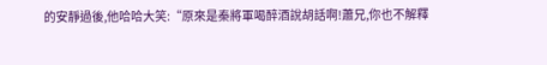的安靜過後,他哈哈大笑:“原來是秦將軍喝醉酒說胡話啊!蕭兄,你也不解釋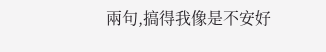兩句,搞得我像是不安好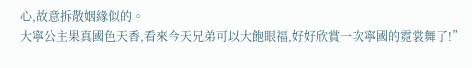心,故意拆散姻緣似的。
大寧公主果真國色天香,看來今天兄弟可以大飽眼福,好好欣賞一次寧國的霓裳舞了!”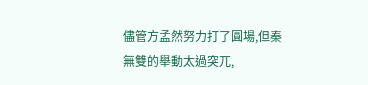儘管方孟然努力打了圓場,但秦無雙的舉動太過突兀,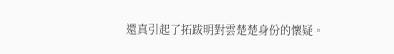還真引起了拓跋明對雲楚楚身份的懷疑。